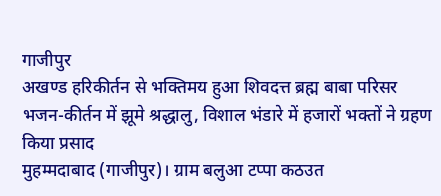गाजीपुर
अखण्ड हरिकीर्तन से भक्तिमय हुआ शिवदत्त ब्रह्म बाबा परिसर
भजन-कीर्तन में झूमे श्रद्धालु, विशाल भंडारे में हजारों भक्तों ने ग्रहण किया प्रसाद
मुहम्मदाबाद (गाजीपुर)। ग्राम बलुआ टप्पा कठउत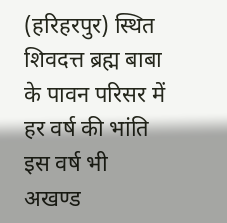(हरिहरपुर) स्थित शिवदत्त ब्रह्म बाबा के पावन परिसर में हर वर्ष की भांति इस वर्ष भी अखण्ड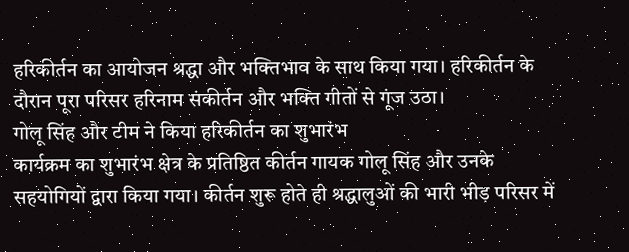हरिकीर्तन का आयोजन श्रद्धा और भक्तिभाव के साथ किया गया। हरिकीर्तन के दौरान पूरा परिसर हरिनाम संकीर्तन और भक्ति गीतों से गूंज उठा।
गोलू सिंह और टीम ने किया हरिकीर्तन का शुभारंभ
कार्यक्रम का शुभारंभ क्षेत्र के प्रतिष्ठित कीर्तन गायक गोलू सिंह और उनके सहयोगियों द्वारा किया गया। कीर्तन शुरू होते ही श्रद्धालुओं की भारी भीड़ परिसर में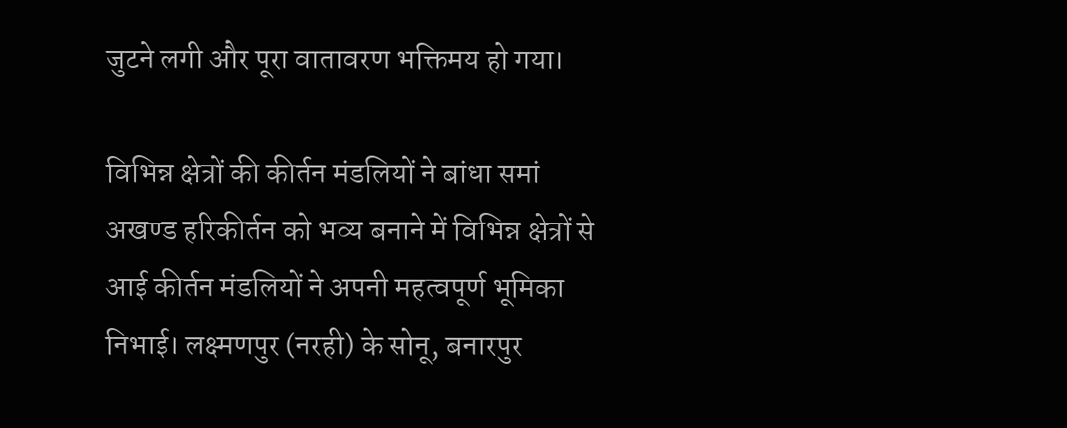जुटने लगी और पूरा वातावरण भक्तिमय हो गया।

विभिन्न क्षेत्रों की कीर्तन मंडलियों ने बांधा समां
अखण्ड हरिकीर्तन को भव्य बनाने में विभिन्न क्षेत्रों से आई कीर्तन मंडलियों ने अपनी महत्वपूर्ण भूमिका निभाई। लक्ष्मणपुर (नरही) के सोनू, बनारपुर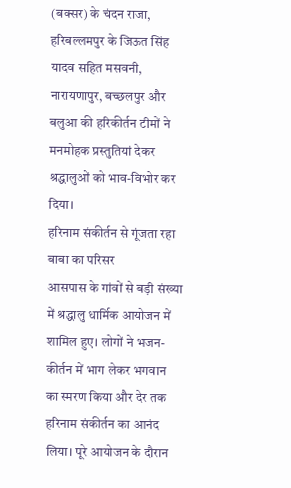(बक्सर) के चंदन राजा, हरिबल्लमपुर के जिऊत सिंह यादव सहित मसवनी, नारायणापुर, बच्छलपुर और बलुआ की हरिकीर्तन टीमों ने मनमोहक प्रस्तुतियां देकर श्रद्धालुओं को भाव-विभोर कर दिया।
हरिनाम संकीर्तन से गूंजता रहा बाबा का परिसर
आसपास के गांवों से बड़ी संख्या में श्रद्धालु धार्मिक आयोजन में शामिल हुए। लोगों ने भजन-कीर्तन में भाग लेकर भगवान का स्मरण किया और देर तक हरिनाम संकीर्तन का आनंद लिया। पूरे आयोजन के दौरान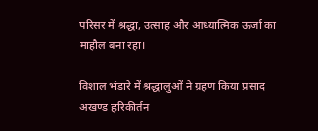परिसर में श्रद्धा, उत्साह और आध्यात्मिक ऊर्जा का माहौल बना रहा।

विशाल भंडारे में श्रद्धालुओं ने ग्रहण किया प्रसाद
अखण्ड हरिकीर्तन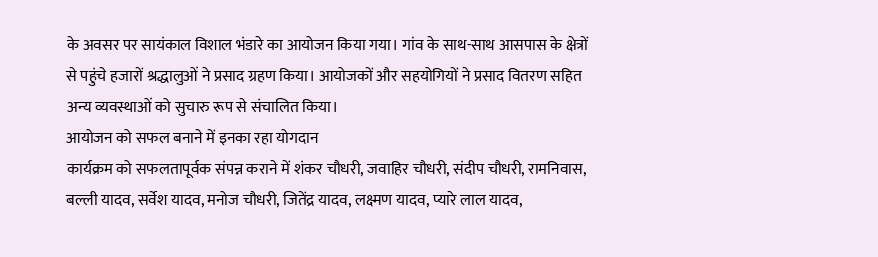के अवसर पर सायंकाल विशाल भंडारे का आयोजन किया गया। गांव के साथ-साथ आसपास के क्षेत्रों से पहुंचे हजारों श्रद्धालुओं ने प्रसाद ग्रहण किया। आयोजकों और सहयोगियों ने प्रसाद वितरण सहित अन्य व्यवस्थाओं को सुचारु रूप से संचालित किया।
आयोजन को सफल बनाने में इनका रहा योगदान
कार्यक्रम को सफलतापूर्वक संपन्न कराने में शंकर चौधरी, जवाहिर चौधरी, संदीप चौधरी, रामनिवास, बल्ली यादव, सर्वेश यादव, मनोज चौधरी, जितेंद्र यादव, लक्ष्मण यादव, प्यारे लाल यादव,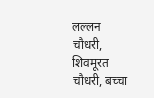लल्लन चौधरी, शिवमूरत चौधरी, बच्चा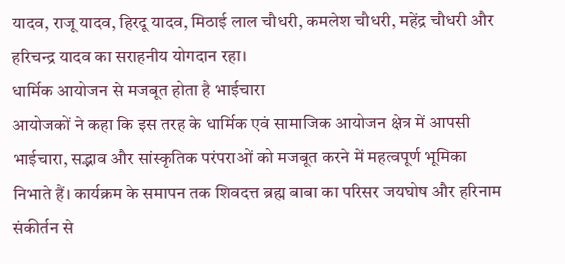यादव, राजू यादव, हिरदू यादव, मिठाई लाल चौधरी, कमलेश चौधरी, महेंद्र चौधरी और हरिचन्द्र यादव का सराहनीय योगदान रहा।
धार्मिक आयोजन से मजबूत होता है भाईचारा
आयोजकों ने कहा कि इस तरह के धार्मिक एवं सामाजिक आयोजन क्षेत्र में आपसी भाईचारा, सद्भाव और सांस्कृतिक परंपराओं को मजबूत करने में महत्वपूर्ण भूमिका निभाते हैं। कार्यक्रम के समापन तक शिवदत्त ब्रह्म बाबा का परिसर जयघोष और हरिनाम संकीर्तन से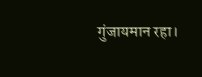गुंजायमान रहा।